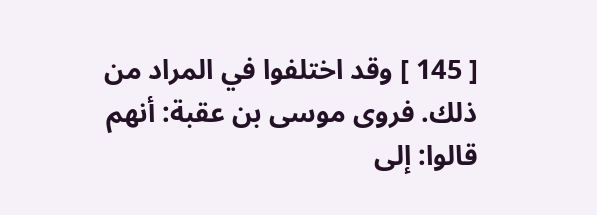[ 145 ] وقد اختلفوا في المراد من ذلك. فروى موسى بن عقبة: أنهم قالوا: إلى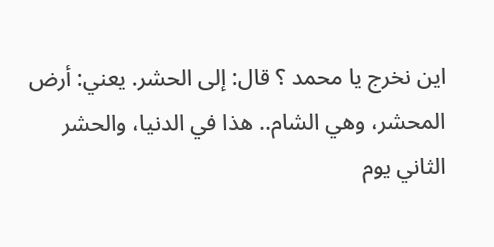اين نخرج يا محمد ؟ قال: إلى الحشر. يعني: أرض المحشر، وهي الشام.. هذا في الدنيا، والحشر الثاني يوم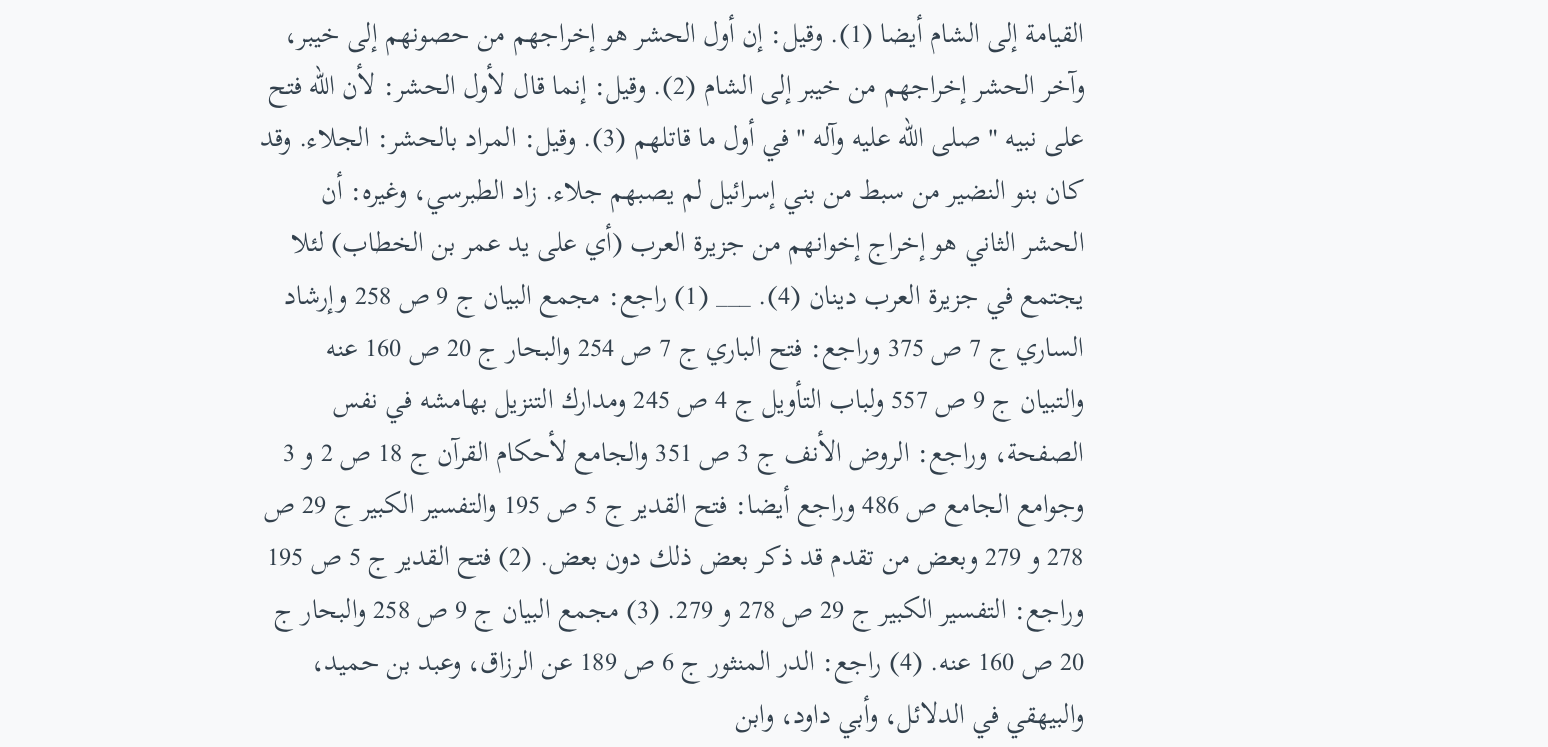القيامة إلى الشام أيضا (1). وقيل: إن أول الحشر هو إخراجهم من حصونهم إلى خيبر، وآخر الحشر إخراجهم من خيبر إلى الشام (2). وقيل: إنما قال لأول الحشر: لأن الله فتح على نبيه " صلى الله عليه وآله " في أول ما قاتلهم (3). وقيل: المراد بالحشر: الجلاء. وقد كان بنو النضير من سبط من بني إسرائيل لم يصبهم جلاء. زاد الطبرسي، وغيره: أن الحشر الثاني هو إخراج إخوانهم من جزيرة العرب (أي على يد عمر بن الخطاب) لئلا يجتمع في جزيرة العرب دينان (4). ___ (1) راجع: مجمع البيان ج 9 ص 258 وإرشاد الساري ج 7 ص 375 وراجع: فتح الباري ج 7 ص 254 والبحار ج 20 ص 160 عنه والتبيان ج 9 ص 557 ولباب التأويل ج 4 ص 245 ومدارك التنزيل بهامشه في نفس الصفحة، وراجع: الروض الأنف ج 3 ص 351 والجامع لأحكام القرآن ج 18 ص 2 و 3 وجوامع الجامع ص 486 وراجع أيضا: فتح القدير ج 5 ص 195 والتفسير الكبير ج 29 ص 278 و 279 وبعض من تقدم قد ذكر بعض ذلك دون بعض. (2) فتح القدير ج 5 ص 195 وراجع: التفسير الكبير ج 29 ص 278 و 279. (3) مجمع البيان ج 9 ص 258 والبحار ج 20 ص 160 عنه. (4) راجع: الدر المنثور ج 6 ص 189 عن الرزاق، وعبد بن حميد، والبيهقي في الدلائل، وأبي داود، وابن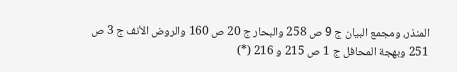المنذر، ومجمع البيان ج 9 ص 258 والبحار ج 20 ص 160 والروض الأنف ج 3 ص 251 وبهجة المحافل ج 1 ص 215 و 216 (*)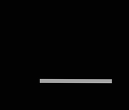___